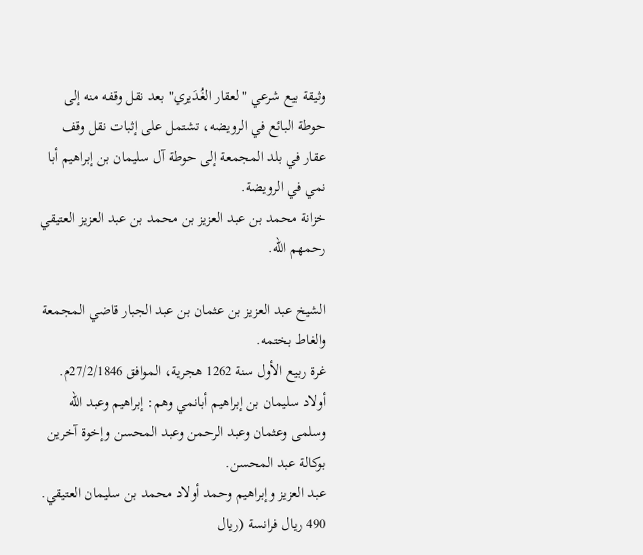وثيقة بيع شرعي "لعقار الغُدَيري" بعد نقل وقفه منه إلى حوطة البائع في الرويضه، تشتمل على إثبات نقل وقف عقار في بلد المجمعة إلى حوطة آل سليمان بن إبراهيم أبا نمي في الرويضة.
خزانة محمد بن عبد العزيز بن محمد بن عبد العزيز العتيقي رحمهم الله.

الشيخ عبد العزيز بن عثمان بن عبد الجبار قاضي المجمعة والغاط بختمه.
غرة ربيع الأول سنة 1262 هجرية، الموافق 27/2/1846م.
أولاد سليمان بن إبراهيم أبانمي وهم: إبراهيم وعبد الله وسلمى وعثمان وعبد الرحمن وعبد المحسن وإخوة آخرين بوكالة عبد المحسن.
عبد العزيز وإبراهيم وحمد أولاد محمد بن سليمان العتيقي.
490 ريال فرانسة (ريال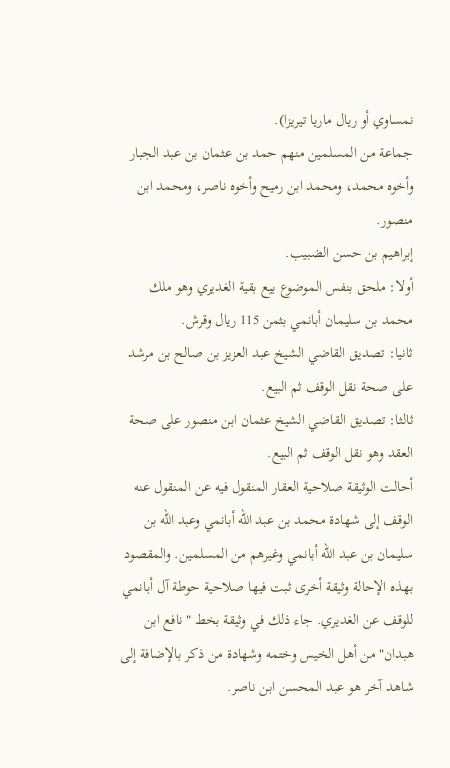نمساوي أو ريال ماريا تيريزا).
جماعة من المسلمين منهم حمد بن عثمان بن عبد الجبار وأخوه محمد، ومحمد ابن رميح وأخوه ناصر، ومحمد ابن منصور.
إبراهيم بن حسن الضبيب.
أولا: ملحق بنفس الموضوع بيع بقية الغديري وهو ملك محمد بن سليمان أبانمي بثمن 115 ريال وقرش.
ثانيا: تصديق القاضي الشيخ عبد العزيز بن صالح بن مرشد على صحة نقل الوقف ثم البيع.
ثالثا: تصديق القاضي الشيخ عثمان ابن منصور على صحة العقد وهو نقل الوقف ثم البيع.
أحالت الوثيقة صلاحية العقار المنقول فيه عن المنقول عنه الوقف إلى شهادة محمد بن عبد الله أبانمي وعبد الله بن سليمان بن عبد الله أبانمي وغيرهم من المسلمين. والمقصود بهذه الإحالة وثيقة أخرى ثبت فيها صلاحية حوطة آل أبانمي للوقف عن الغديري. جاء ذلك في وثيقة بخط "نافع ابن هبدان" من أهل الخيس وختمه وشهادة من ذكر بالإضافة إلى شاهد آخر هو عبد المحسن ابن ناصر.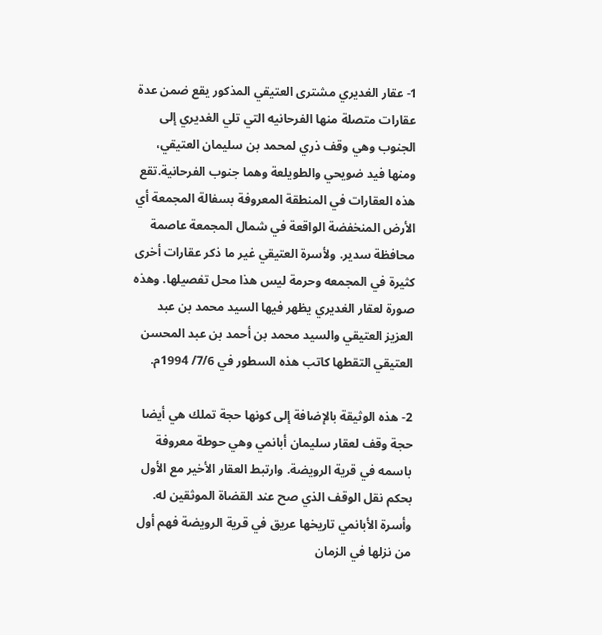1- عقار الغديري مشترى العتيقي المذكور يقع ضمن عدة عقارات متصلة منها الفرحانيه التي تلي الغديري إلى الجنوب وهي وقف ذري لمحمد بن سليمان العتيقي، ومنها فيد ضويحي والطويلعة وهما جنوب الفرحانية.تقع هذه العقارات في المنطقة المعروفة بسفالة المجمعة أي الأرض المنخفضة الواقعة في شمال المجمعة عاصمة محافظة سدير. ولأسرة العتيقي غير ما ذكر عقارات أخرى كثيرة في المجمعه وحرمة ليس هذا محل تفصيلها. وهذه صورة لعقار الغديري يظهر فيها السيد محمد بن عبد العزيز العتيقي والسيد محمد بن أحمد بن عبد المحسن العتيقي التقطها كاتب هذه السطور في 7/6/ 1994م.

2- هذه الوثيقة بالإضافة إلى كونها حجة تملك هي أيضا حجة وقف لعقار سليمان أبانمي وهي حوطة معروفة باسمه في قرية الرويضة. وارتبط العقار الأخير مع الأول بحكم نقل الوقف الذي صح عند القضاة الموثقين له. وأسرة الأبانمي تاريخها عريق في قرية الرويضة فهم أول من نزلها في الزمان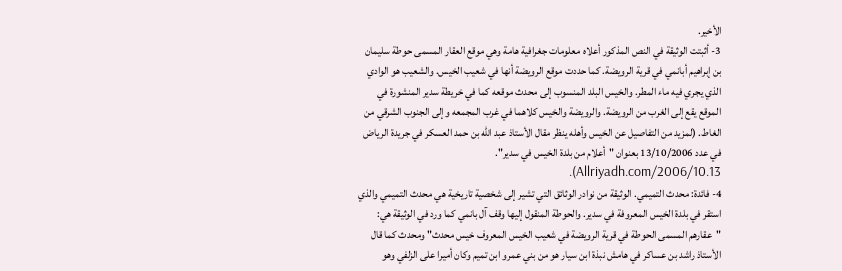الأخير.
3- أثبتت الوثيقة في النص المذكور أعلاه معلومات جغرافية هامة وهي موقع العقار المسمى حوطة سليمان بن إبراهيم أبانمي في قرية الرويضة. كما حددت موقع الرويضة أنها في شعيب الخيس. والشعيب هو الوادي الذي يجري فيه ماء المطر. والخيس البلد المنسوب إلى محدث موقعه كما في خريطة سدير المنشورة في الموقع يقع إلى الغرب من الرويضة. والرويضة والخيس كلاهما في غرب المجمعه وإلى الجنوب الشرقي من الغاط. (لمزيد من التفاصيل عن الخيس وأهله ينظر مقال الأستاذ عبد الله بن حمد العسكر في جريدة الرياض في عدد 13/10/2006 بعنوان "أعلام من بلدة الخيس في سدير". Allriyadh.com/2006/10.13).
4- فائدة: محدث التميمي. الوثيقة من نوادر الوثائق التي تشير إلى شخصية تاريخية هي محدث التميمي والذي استقر في بلدة الخيس المعروفة في سدير. والحوطة المنقول إليها وقف آل بانمي كما ورد في الوثيقة هي: "عقارهم المسمى الحوطة في قرية الرويضة في شعيب الخيس المعروف خيس محدث" ومحدث كما قال الأستاذ راشد بن عساكر في هامش نبذة ابن سيار هو من بني عمرو ابن تميم وكان أميرا على الزلفي وهو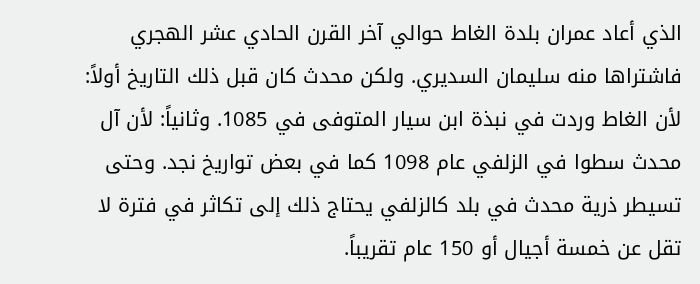الذي أعاد عمران بلدة الغاط حوالي آخر القرن الحادي عشر الهجري فاشتراها منه سليمان السديري. ولكن محدث كان قبل ذلك التاريخ أولاً: لأن الغاط وردت في نبذة ابن سيار المتوفى في 1085. وثانياً: لأن آل محدث سطوا في الزلفي عام 1098 كما في بعض تواريخ نجد. وحتى تسيطر ذرية محدث في بلد كالزلفي يحتاج ذلك إلى تكاثر في فترة لا تقل عن خمسة أجيال أو 150 عام تقريباً.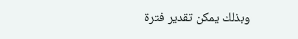وبذلك يمكن تقدير فترة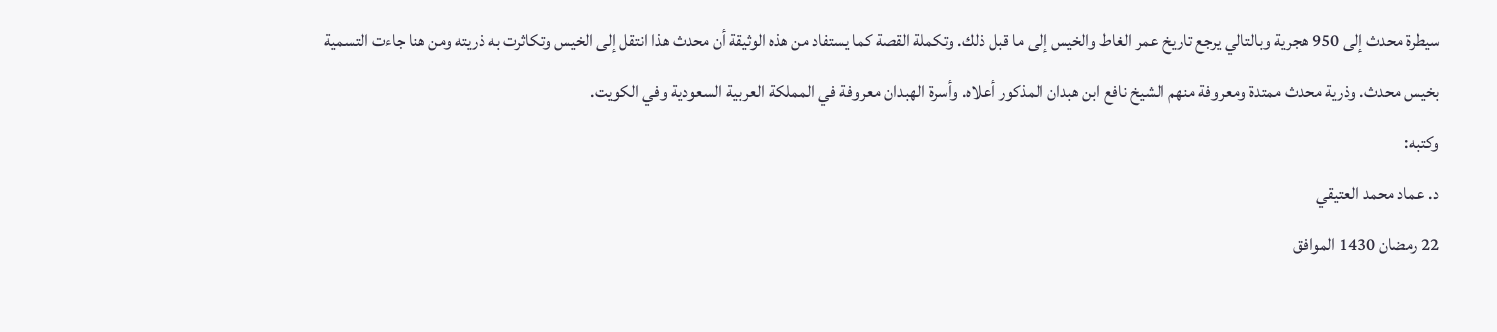سيطرة محدث إلى 950 هجرية وبالتالي يرجع تاريخ عمر الغاط والخيس إلى ما قبل ذلك. وتكملة القصة كما يستفاد من هذه الوثيقة أن محدث هذا انتقل إلى الخيس وتكاثرت به ذريته ومن هنا جاءت التسمية بخيس محدث. وذرية محدث ممتدة ومعروفة منهم الشيخ نافع ابن هبدان المذكور أعلاه. وأسرة الهبدان معروفة في المملكة العربية السعودية وفي الكويت.
وكتبه:
د. عماد محمد العتيقي
22 رمضان 1430 الموافق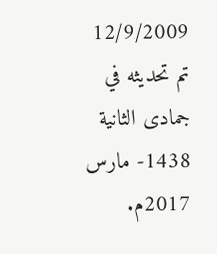12/9/2009
تم تحديثه في جمادى الثانية 1438- مارس 2017م.